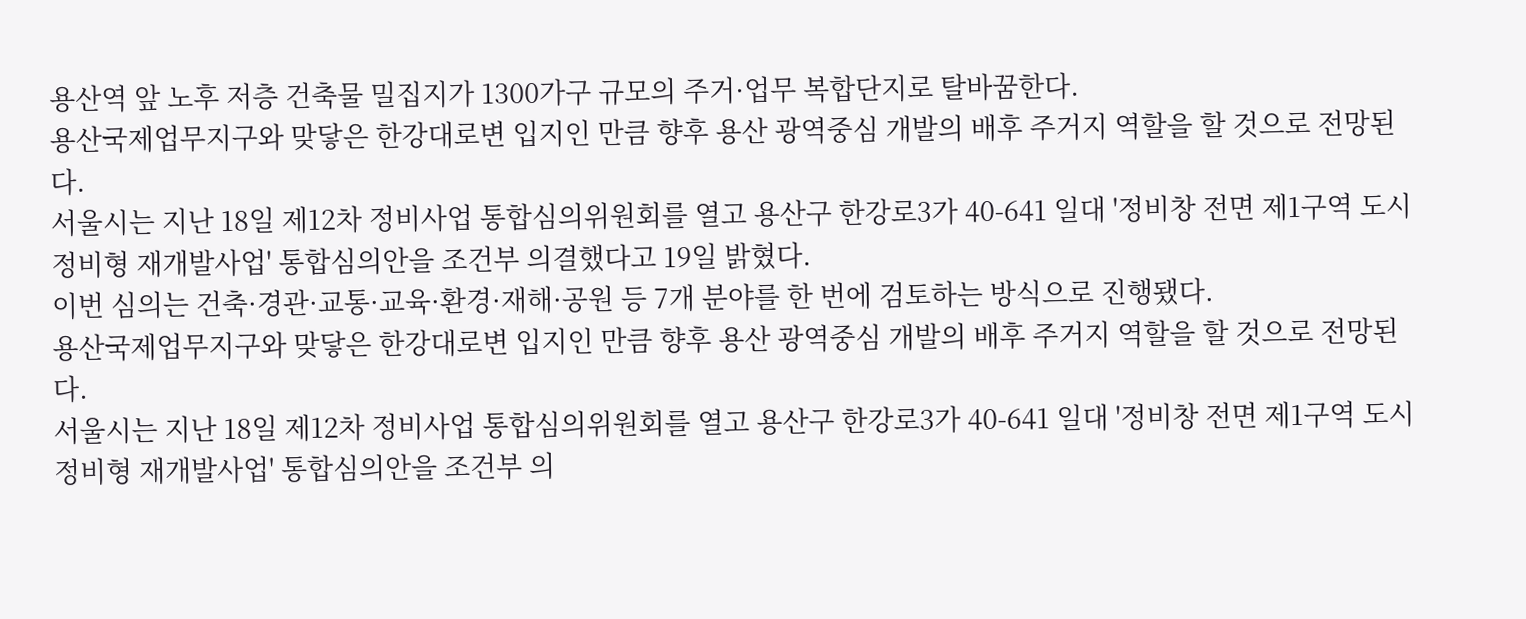용산역 앞 노후 저층 건축물 밀집지가 1300가구 규모의 주거·업무 복합단지로 탈바꿈한다.
용산국제업무지구와 맞닿은 한강대로변 입지인 만큼 향후 용산 광역중심 개발의 배후 주거지 역할을 할 것으로 전망된다.
서울시는 지난 18일 제12차 정비사업 통합심의위원회를 열고 용산구 한강로3가 40-641 일대 '정비창 전면 제1구역 도시정비형 재개발사업' 통합심의안을 조건부 의결했다고 19일 밝혔다.
이번 심의는 건축·경관·교통·교육·환경·재해·공원 등 7개 분야를 한 번에 검토하는 방식으로 진행됐다.
용산국제업무지구와 맞닿은 한강대로변 입지인 만큼 향후 용산 광역중심 개발의 배후 주거지 역할을 할 것으로 전망된다.
서울시는 지난 18일 제12차 정비사업 통합심의위원회를 열고 용산구 한강로3가 40-641 일대 '정비창 전면 제1구역 도시정비형 재개발사업' 통합심의안을 조건부 의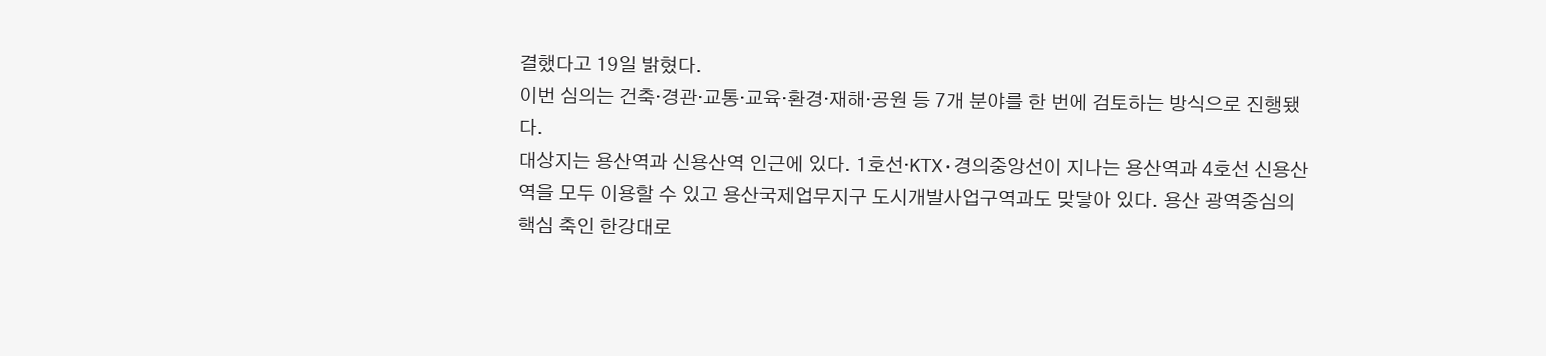결했다고 19일 밝혔다.
이번 심의는 건축·경관·교통·교육·환경·재해·공원 등 7개 분야를 한 번에 검토하는 방식으로 진행됐다.
대상지는 용산역과 신용산역 인근에 있다. 1호선·KTX·경의중앙선이 지나는 용산역과 4호선 신용산역을 모두 이용할 수 있고 용산국제업무지구 도시개발사업구역과도 맞닿아 있다. 용산 광역중심의 핵심 축인 한강대로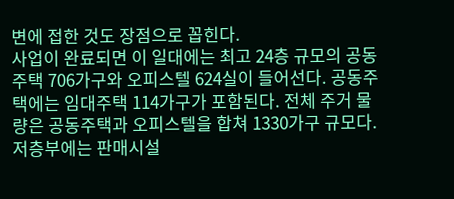변에 접한 것도 장점으로 꼽힌다.
사업이 완료되면 이 일대에는 최고 24층 규모의 공동주택 706가구와 오피스텔 624실이 들어선다. 공동주택에는 임대주택 114가구가 포함된다. 전체 주거 물량은 공동주택과 오피스텔을 합쳐 1330가구 규모다.
저층부에는 판매시설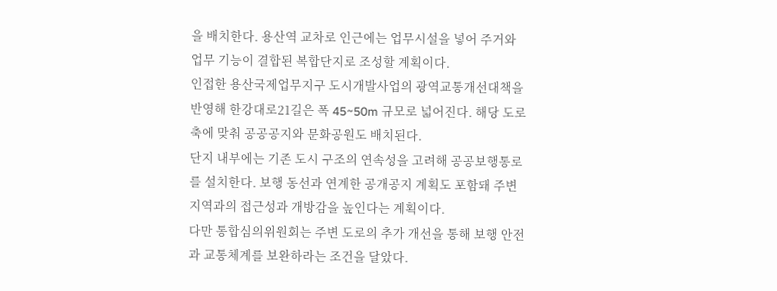을 배치한다. 용산역 교차로 인근에는 업무시설을 넣어 주거와 업무 기능이 결합된 복합단지로 조성할 계획이다.
인접한 용산국제업무지구 도시개발사업의 광역교통개선대책을 반영해 한강대로21길은 폭 45~50m 규모로 넓어진다. 해당 도로 축에 맞춰 공공공지와 문화공원도 배치된다.
단지 내부에는 기존 도시 구조의 연속성을 고려해 공공보행통로를 설치한다. 보행 동선과 연계한 공개공지 계획도 포함돼 주변 지역과의 접근성과 개방감을 높인다는 계획이다.
다만 통합심의위원회는 주변 도로의 추가 개선을 통해 보행 안전과 교통체계를 보완하라는 조건을 달았다.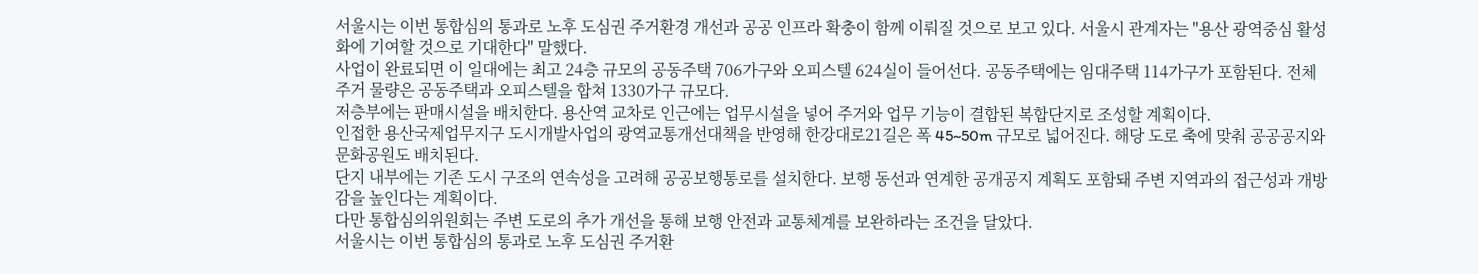서울시는 이번 통합심의 통과로 노후 도심권 주거환경 개선과 공공 인프라 확충이 함께 이뤄질 것으로 보고 있다. 서울시 관계자는 "용산 광역중심 활성화에 기여할 것으로 기대한다" 말했다.
사업이 완료되면 이 일대에는 최고 24층 규모의 공동주택 706가구와 오피스텔 624실이 들어선다. 공동주택에는 임대주택 114가구가 포함된다. 전체 주거 물량은 공동주택과 오피스텔을 합쳐 1330가구 규모다.
저층부에는 판매시설을 배치한다. 용산역 교차로 인근에는 업무시설을 넣어 주거와 업무 기능이 결합된 복합단지로 조성할 계획이다.
인접한 용산국제업무지구 도시개발사업의 광역교통개선대책을 반영해 한강대로21길은 폭 45~50m 규모로 넓어진다. 해당 도로 축에 맞춰 공공공지와 문화공원도 배치된다.
단지 내부에는 기존 도시 구조의 연속성을 고려해 공공보행통로를 설치한다. 보행 동선과 연계한 공개공지 계획도 포함돼 주변 지역과의 접근성과 개방감을 높인다는 계획이다.
다만 통합심의위원회는 주변 도로의 추가 개선을 통해 보행 안전과 교통체계를 보완하라는 조건을 달았다.
서울시는 이번 통합심의 통과로 노후 도심권 주거환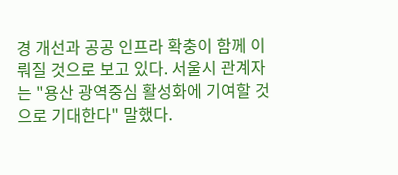경 개선과 공공 인프라 확충이 함께 이뤄질 것으로 보고 있다. 서울시 관계자는 "용산 광역중심 활성화에 기여할 것으로 기대한다" 말했다.